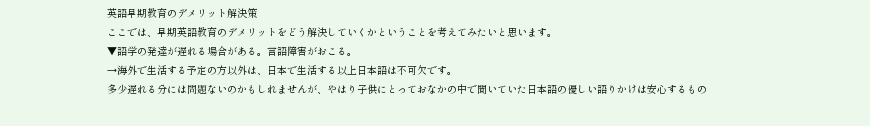英語早期教育のデメリット解決策
ここでは、早期英語教育のデメリットをどう解決していくかということを考えてみたいと思います。
▼語学の発達が遅れる場合がある。言語障害がおこる。
→海外で生活する予定の方以外は、日本で生活する以上日本語は不可欠です。
多少遅れる分には問題ないのかもしれませんが、やはり子供にとっておなかの中で聞いていた日本語の優しい語りかけは安心するもの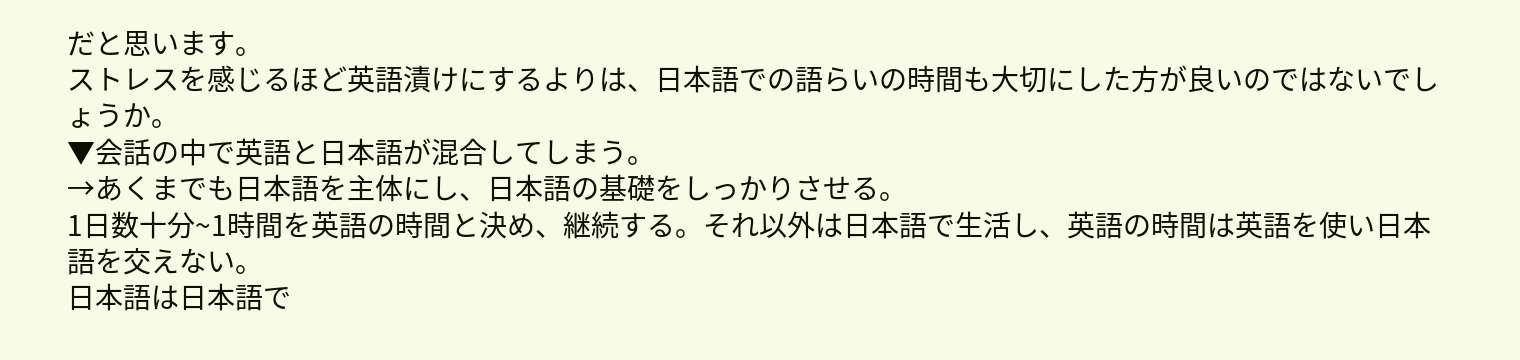だと思います。
ストレスを感じるほど英語漬けにするよりは、日本語での語らいの時間も大切にした方が良いのではないでしょうか。
▼会話の中で英語と日本語が混合してしまう。
→あくまでも日本語を主体にし、日本語の基礎をしっかりさせる。
1日数十分~1時間を英語の時間と決め、継続する。それ以外は日本語で生活し、英語の時間は英語を使い日本語を交えない。
日本語は日本語で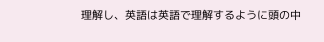理解し、英語は英語で理解するように頭の中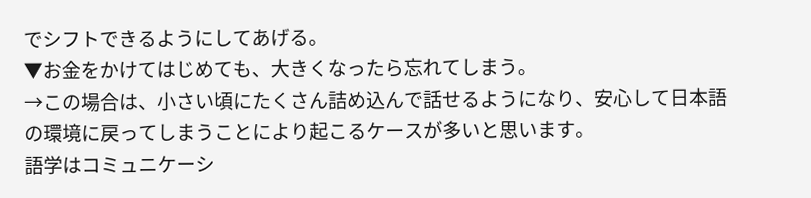でシフトできるようにしてあげる。
▼お金をかけてはじめても、大きくなったら忘れてしまう。
→この場合は、小さい頃にたくさん詰め込んで話せるようになり、安心して日本語の環境に戻ってしまうことにより起こるケースが多いと思います。
語学はコミュニケーシ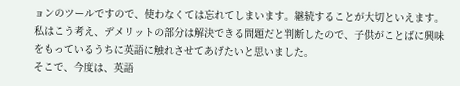ョンのツールですので、使わなくては忘れてしまいます。継続することが大切といえます。
私はこう考え、デメリットの部分は解決できる問題だと判断したので、子供がことばに興味をもっているうちに英語に触れさせてあげたいと思いました。
そこで、今度は、英語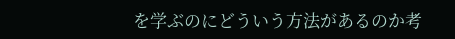を学ぶのにどういう方法があるのか考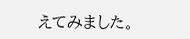えてみました。